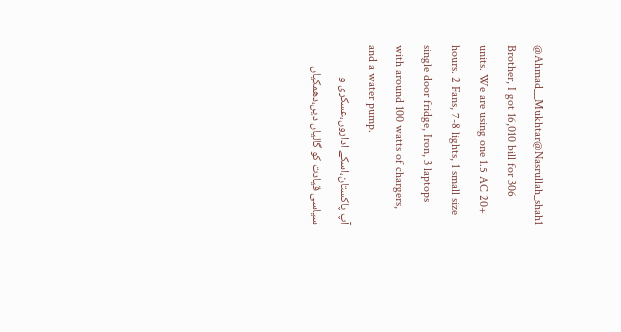@Ahmad__Mukhtar@Nasrullah_shah1 Brother, I got 16,010 bill for 306 units. We are using one 1.5 AC 20+ hours. 2 Fans, 7-8 lights, 1 small size single door fridge, Iron, 3 laptops with around 100 watts of chargers, and a water pump.
آپ پاکستان،اسکے اداروں،عسکری و سیاسی قیادت کو گالیاں دیں،دھمکیاں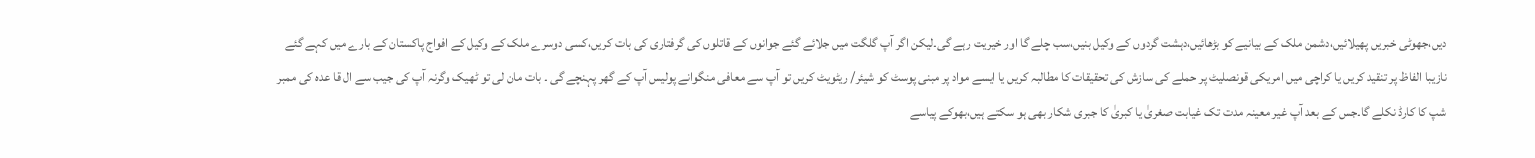دیں،جھوٹی خبریں پھیلائیں،دشمن ملک کے بیانیے کو بڑھائیں،دہشت گردوں کے وکیل بنیں،سب چلے گا اور خیریت رہے گی۔لیکن اگر آپ گلگت میں جلائے گئے جوانوں کے قاتلوں کی گرفتاری کی بات کریں،کسی دوسرے ملک کے وکیل کے افواج پاکستان کے بارے میں کہے گئے نازیبا الفاظ پر تنقید کریں یا کراچی میں امریکی قونصلیٹ پر حملے کی سازش کی تحقیقات کا مطالبہ کریں یا ایسے مواد پر مبنی پوسٹ کو شیئر/ ریٹویٹ کریں تو آپ سے معافی منگوانے پولیس آپ کے گھر پہنچے گی ۔ بات مان لی تو ٹھیک وگرنہ آپ کی جیب سے ال قا عدہ کی ممبر شپ کا کارڈ نکلے گا۔جس کے بعد آپ غیر معینہ مدت تک غیابت صغریٰ یا کبریٰ کا جبری شکار بھی ہو سکتے ہیں،بھوکے پیاسے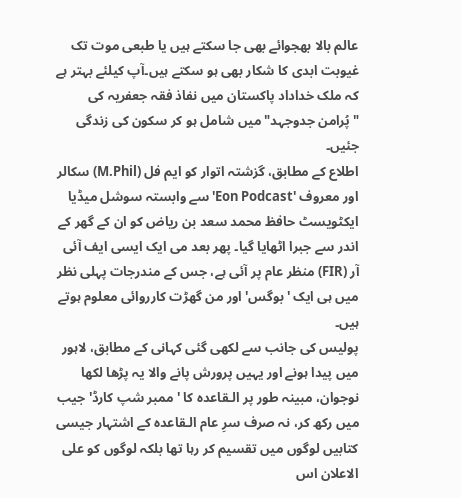عالم بالا بھجوائے بھی جا سکتے ہیں یا طبعی موت تک غیوبت ابدی کا شکار بھی ہو سکتے ہیں۔آپ کیلئے بہتر ہے کہ ملک خداداد پاکستان میں نفاذ فقہ جعفریہ کی "پُرامن جدوجہد" میں شامل ہو کر سکون کی زندگی جئیں۔
اطلاع کے مطابق، گزشتہ اتوار کو ایم فل (M.Phil) سکالر اور معروف 'Eon Podcast' سے وابستہ سوشل میڈیا ایکٹویسٹ حافظ محمد سعد بن ریاض کو ان کے گھر کے اندر سے جبرا اٹھایا گیا۔ پھر بعد می ایک ایسی ایف آئی آر (FIR) منظر عام پر آئی ہے، جس کے مندرجات پہلی نظر میں ہی ایک 'بوگس' اور من گھڑت کارروائی معلوم ہوتے ہیں۔
پولیس کی جانب سے لکھی گئی کہانی کے مطابق، لاہور میں پیدا ہونے اور یہیں پرورش پانے والا یہ پڑھا لکھا نوجوان، مبینہ طور پر الـقاعدہ کا 'ممبر شپ کارڈ' جیب میں رکھ کر، نہ صرف سرِ عام الـقاعدہ کے اشتہار جیسی کتابیں لوگوں میں تقسیم کر رہا تھا بلکہ لوگوں کو علی الاعلان اس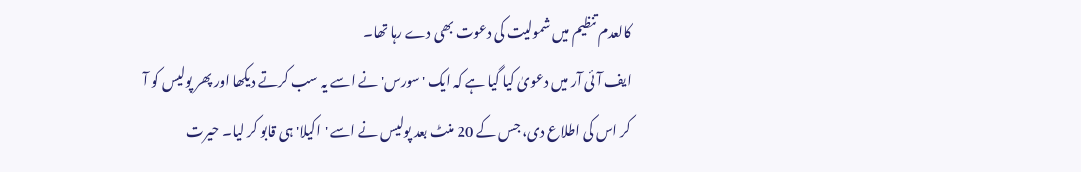کالعدم تنظیم میں شمولیت کی دعوت بھی دے رہا تھا۔
ایف آئی آر میں دعویٰ کیا گیا ہے کہ ایک 'سورس' نے اسے یہ سب کرتے دیکھا اور پھر پولیس کو آ کر اس کی اطلاع دی، جس کے 20 منٹ بعد پولیس نے اسے 'اکیلا' ہی قابو کر لیا۔ حیرت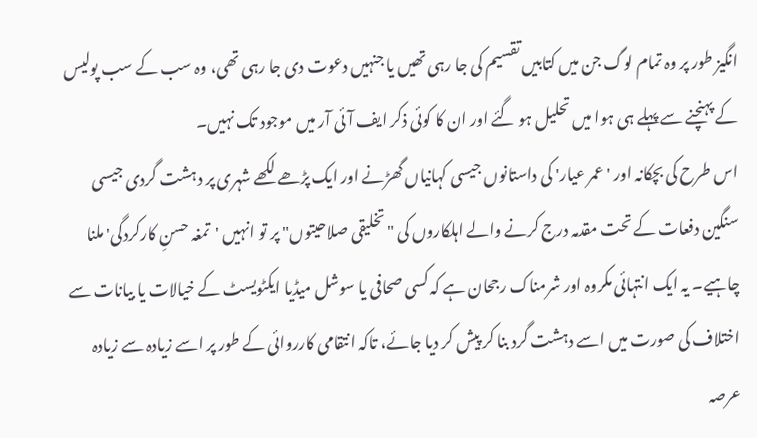انگیز طور پر وہ تمام لوگ جن میں کتابیں تقسیم کی جا رہی تھیں یا جنہیں دعوت دی جا رہی تھی، وہ سب کے سب پولیس کے پہنچنے سے پہلے ہی ہوا میں تحلیل ہو گئے اور ان کا کوئی ذکر ایف آئی آر میں موجود تک نہیں۔
اس طرح کی بچکانہ اور 'عمر عیار' کی داستانوں جیسی کہانیاں گھڑنے اور ایک پڑھے لکھے شہری پر دہشت گردی جیسی سنگین دفعات کے تحت مقدمہ درج کرنے والے اہلکاروں کی "تخلیقی صلاحیتوں" پر تو انہیں 'تمغہ حسنِ کارکردگی' ملنا چاہیے۔ یہ ایک انتہائی مکروہ اور شرمناک رجحان ہے کہ کسی صحافی یا سوشل میڈیا ایکٹویسٹ کے خیالات یا بیانات سے اختلاف کی صورت میں اسے دہشت گرد بنا کر پیش کر دیا جائے، تاکہ انتقامی کارروائی کے طور پر اسے زیادہ سے زیادہ عرصہ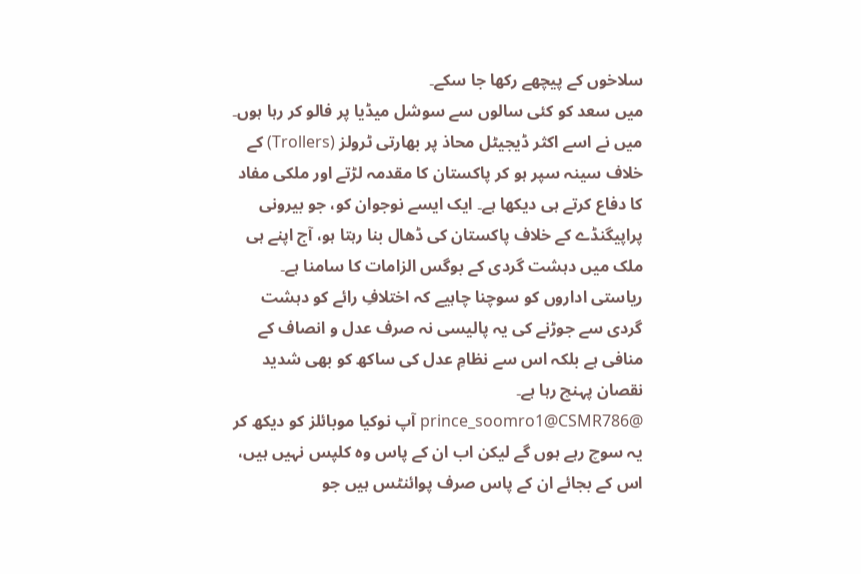سلاخوں کے پیچھے رکھا جا سکے۔
میں سعد کو کئی سالوں سے سوشل میڈیا پر فالو کر رہا ہوں۔ میں نے اسے اکثر ڈیجیٹل محاذ پر بھارتی ٹرولز (Trollers) کے خلاف سینہ سپر ہو کر پاکستان کا مقدمہ لڑتے اور ملکی مفاد کا دفاع کرتے ہی دیکھا ہے۔ ایک ایسے نوجوان کو، جو بیرونی پراپیگنڈے کے خلاف پاکستان کی ڈھال بنا رہتا ہو، آج اپنے ہی ملک میں دہشت گردی کے بوگس الزامات کا سامنا ہے۔
ریاستی اداروں کو سوچنا چاہیے کہ اختلافِ رائے کو دہشت گردی سے جوڑنے کی یہ پالیسی نہ صرف عدل و انصاف کے منافی ہے بلکہ اس سے نظامِ عدل کی ساکھ کو بھی شدید نقصان پہنچ رہا ہے۔
@prince_soomro1@CSMR786 آپ نوکیا موبائلز کو دیکھ کر یہ سوچ رہے ہوں گے لیکن اب ان کے پاس وہ کلپس نہیں ہیں، اس کے بجائے ان کے پاس صرف پوائنٹس ہیں جو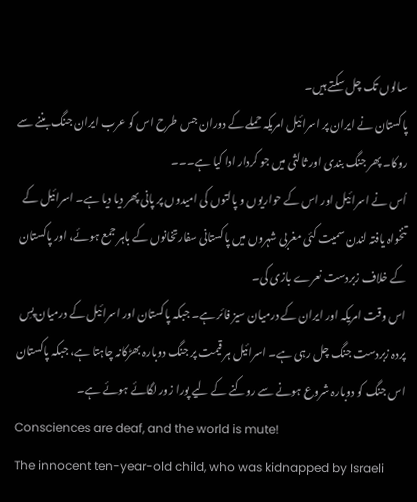سالوں تک چل سکتے ہیں۔
پاکستان نے ایران پر اسرائیل امریکہ حملے کے دوران جس طرح اس کو عرب ایران جنگ بننے سے روکا۔ پھر جنگ بندی اور ثالثی میں جو کردار ادا کیا ہے۔۔۔
اُس نے اسرائیل اور اس کے حواریوں و پالتوں کی امیدوں پر پانی پھر دیا دیا ہے۔ اسرائیل کے تنخواہ یافتہ لندن سمیت کئی مغربی شہروں میں پاکستانی سفارتخانوں کے باہر جمع ہوئے، اور پاکستان کے خلاف زبردست نعرے بازی کی۔
اس وقت امریکہ اور ایران کے درمیان سیز فائر ہے۔ جبکہ پاکستان اور اسرائیل کے درمیان پسِ پردہ زبردست جنگ چل رہی ہے۔ اسرائیل ہر قیمت پر جنگ دوبارہ بھڑکانہ چاہتا ہے، جبکہ پاکستان اس جنگ کو دوبارہ شروع ہونے سے روکنے کے لیے پورا زور لگائے ہوئے ہے۔
Consciences are deaf, and the world is mute!
The innocent ten-year-old child, who was kidnapped by Israeli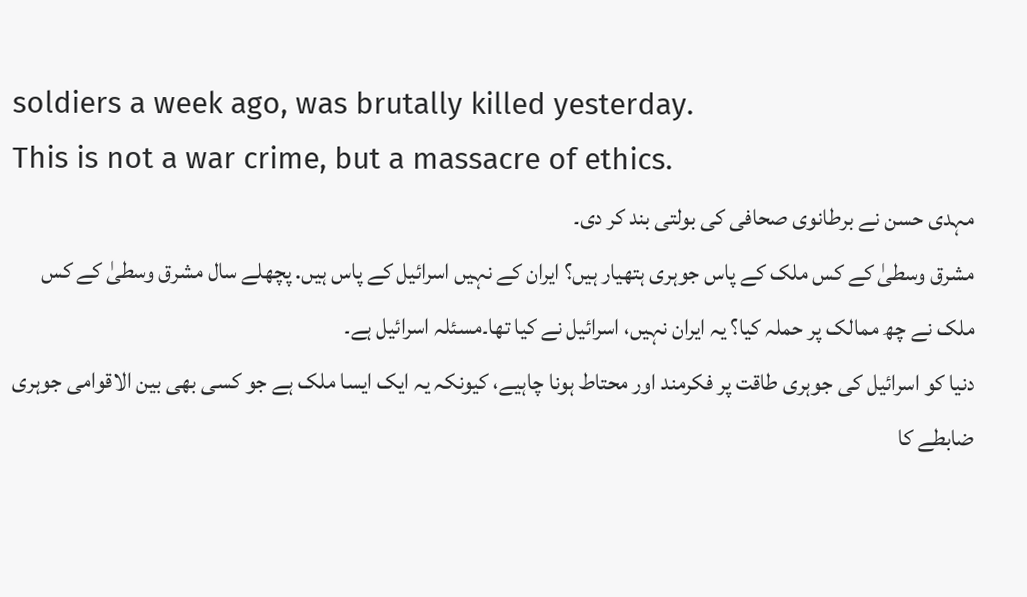soldiers a week ago, was brutally killed yesterday.
This is not a war crime, but a massacre of ethics.
مہدی حسن نے برطانوی صحافی کی بولتی بند کر دی۔
مشرق وسطیٰ کے کس ملک کے پاس جوہری ہتھیار ہیں؟ ایران کے نہیں اسرائیل کے پاس ہیں. پچھلے سال مشرق وسطیٰ کے کس ملک نے چھ ممالک پر حملہ کیا؟ یہ ایران نہیں، اسرائیل نے کیا تھا۔مسئلہ اسرائیل ہے۔
دنیا کو اسرائیل کی جوہری طاقت پر فکرمند اور محتاط ہونا چاہیے، کیونکہ یہ ایک ایسا ملک ہے جو کسی بھی بین الاقوامی جوہری ضابطے کا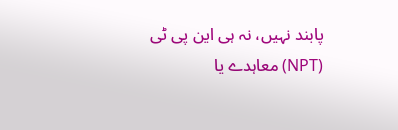پابند نہیں، نہ ہی این پی ٹی (NPT) معاہدے یا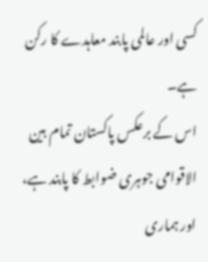کسی اور عالمی پابند معاہدے کا رکن ہے۔
اس کے برعکس پاکستان تمام بین الاقوامی جوہری ضوابط کا پابند ہے، اور ہماری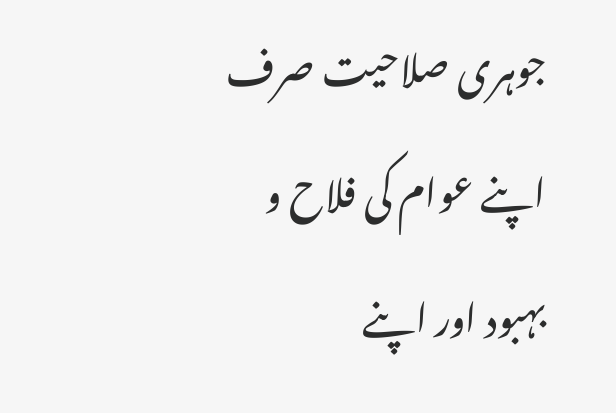جوہری صلاحیت صرف اپنے عوام کی فلاح و بہبود اور اپنے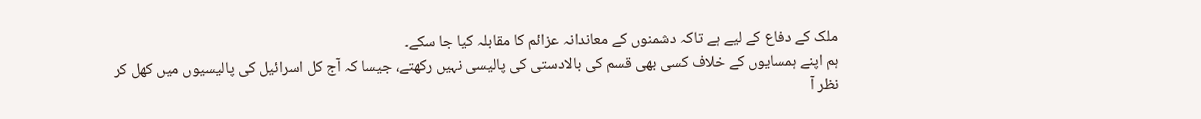ملک کے دفاع کے لیے ہے تاکہ دشمنوں کے معاندانہ عزائم کا مقابلہ کیا جا سکے۔
ہم اپنے ہمسایوں کے خلاف کسی بھی قسم کی بالادستی کی پالیسی نہیں رکھتے، جیسا کہ آج کل اسرائیل کی پالیسیوں میں کھل کر نظر آ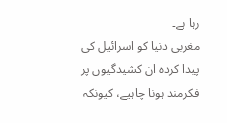رہا ہے۔
مغربی دنیا کو اسرائیل کی پیدا کردہ ان کشیدگیوں پر فکرمند ہونا چاہیے، کیونکہ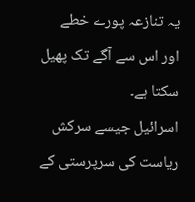یہ تنازعہ پورے خطے اور اس سے آگے تک پھیل سکتا ہے۔
اسرائیل جیسے سرکش ریاست کی سرپرستی کے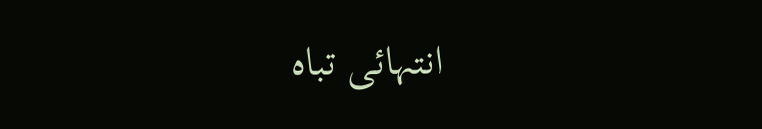انتہائی تباہ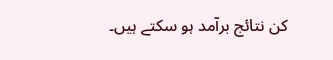کن نتائج برآمد ہو سکتے ہیں۔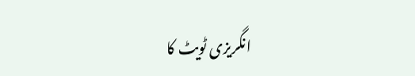انگریزی ٹویٹ کا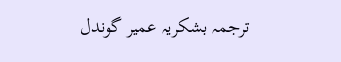ترجمہ بشکریہ عمیر گوندل